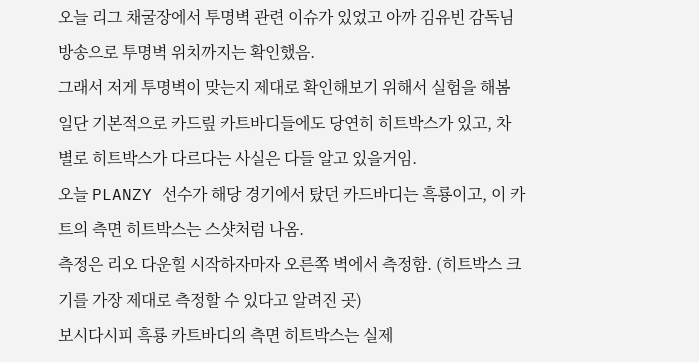오늘 리그 채굴장에서 투명벽 관련 이슈가 있었고 아까 김유빈 감독님 방송으로 투명벽 위치까지는 확인했음.
그래서 저게 투명벽이 맞는지 제대로 확인해보기 위해서 실험을 해봄
일단 기본적으로 카드맆 카트바디들에도 당연히 히트박스가 있고, 차 별로 히트박스가 다르다는 사실은 다들 알고 있을거임.
오늘 PLANZY 선수가 해당 경기에서 탔던 카드바디는 흑룡이고, 이 카트의 측면 히트박스는 스샷처럼 나옴.
측정은 리오 다운힐 시작하자마자 오른쪽 벽에서 측정함. (히트박스 크기를 가장 제대로 측정할 수 있다고 알려진 곳)
보시다시피 흑룡 카트바디의 측면 히트박스는 실제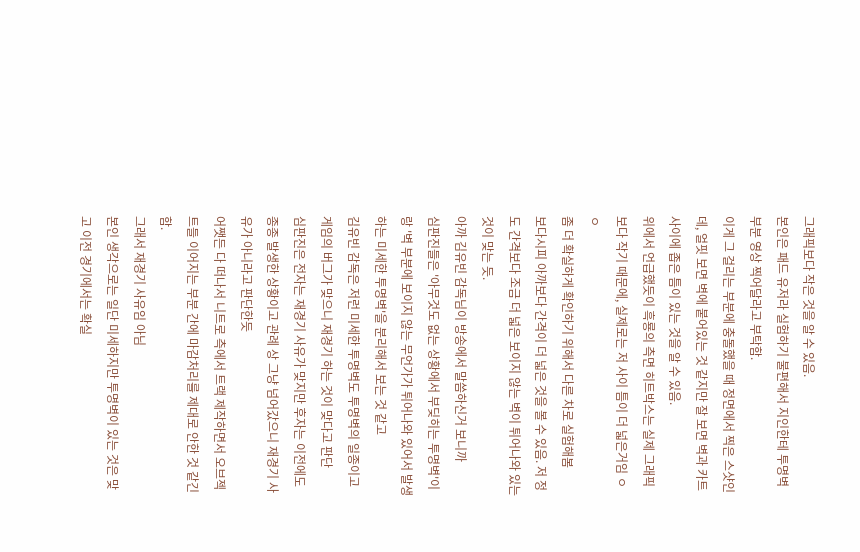그래픽보다 작은 것을 알 수 있음.
본인은 패드 유저라 실험하기 불편해서 지인한테 투명벽부분 영상 찍어달라고 부탁함.
이게 그 걸리는 부분에 충돌했을 때 정면에서 찍은 스샷인데, 얼핏 보면 벽에 붙어있는 것 같지만 잘 보면 벽과 카트 사이에 좁은 틈이 있는 것을 알 수 있음.
위에서 언급했듯이 흑룡의 측면 히트박스는 실제 그래픽보다 작기 때문에, 실제로는 저 사이 틈이 더 넓은거임 ㅇㅇ
좀 더 확실하게 확인하기 위해서 다른 차로 실험해봄
보다시피 아까보다 간격이 더 넓은 것을 볼 수 있음. 저 정도 간격보다 조금 더 넓은 보이지 않는 벽이 튀어나와 있는 것이 맞는 듯.
아까 김유빈 감독님이 방송에서 말씀하신거 보니까
심판진들은 '아무것도 없는 상황에서 부딪히는 투명벽'이랑 '벽 부분에 보이지 않는 무언가가 튀어나와 있어서 발생하는 미세한 투명벽'을 분리해서 보는 것 같고
김유빈 감독은 저런 미세한 투명벽도 투명벽의 일종이고 게임의 버그가 맞으니 재경기 하는 것이 맞다고 판단
심판진은 전자는 재경기 사유가 맞지만 후자는 이전에도 종종 발생한 상황이고 관례 상 그냥 넘어갔으니 재경기 사유가 아니라고 판단한듯
어쨋든 다 떠나서 니트로 측에서 트랙 제작하면서 오브젝트들 이어지는 부분 간에 마감처리를 제대로 안한 것 같긴 함.
그래서 재경기 사유임 아님
본인 생각으로는 일단 미세하지만 투명벽이 있는 것은 맞고 이전 경기에서는 확실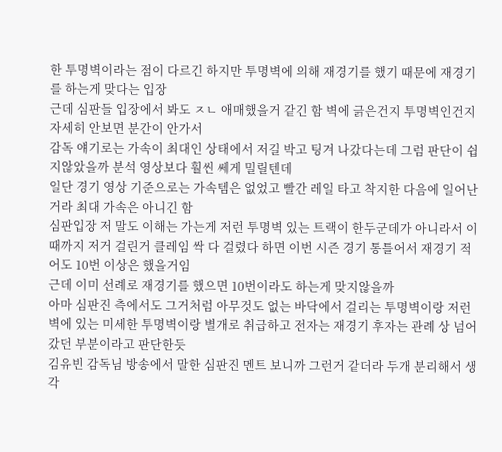한 투명벽이라는 점이 다르긴 하지만 투명벽에 의해 재경기를 했기 때문에 재경기를 하는게 맞다는 입장
근데 심판들 입장에서 봐도 ㅈㄴ 애매했을거 같긴 함 벽에 긁은건지 투명벽인건지 자세히 안보면 분간이 안가서
감독 얘기로는 가속이 최대인 상태에서 저길 박고 팅겨 나갔다는데 그럼 판단이 쉽지않았을까 분석 영상보다 훨씬 쎄게 밀릴텐데
일단 경기 영상 기준으로는 가속템은 없었고 빨간 레일 타고 착지한 다음에 일어난거라 최대 가속은 아니긴 함
심판입장 저 말도 이해는 가는게 저런 투명벽 있는 트랙이 한두군데가 아니라서 이때까지 저거 걸린거 클레임 싹 다 걸렸다 하면 이번 시즌 경기 통틀어서 재경기 적어도 10번 이상은 했을거임
근데 이미 선례로 재경기를 했으면 10번이라도 하는게 맞지않을까
아마 심판진 측에서도 그거처럼 아무것도 없는 바닥에서 걸리는 투명벽이랑 저런 벽에 있는 미세한 투명벽이랑 별개로 취급하고 전자는 재경기 후자는 관례 상 넘어갔던 부분이라고 판단한듯
김유빈 감독님 방송에서 말한 심판진 멘트 보니까 그런거 같더라 두개 분리해서 생각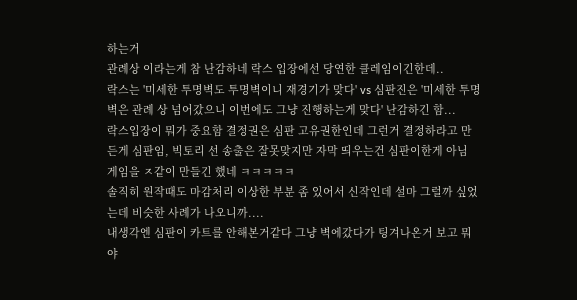하는거
관례상 이라는게 참 난감하네 락스 입장에선 당연한 클레임이긴한데..
락스는 '미세한 투명벽도 투명벽이니 재경기가 맞다' vs 심판진은 '미세한 투명벽은 관례 상 넘어갔으니 이번에도 그냥 진행하는게 맞다' 난감하긴 함...
락스입장이 뭐가 중요함 결정권은 심판 고유권한인데 그런거 결정하라고 만든게 심판임, 빅토리 선 송출은 잘못맞지만 자막 띄우는건 심판이한게 아님
게임을 ㅈ같이 만들긴 했네 ㅋㅋㅋㅋㅋ
솔직히 원작때도 마감처리 이상한 부분 좀 있어서 신작인데 설마 그럴까 싶었는데 비슷한 사례가 나오니까....
내생각엔 심판이 카트를 안해본거같다 그냥 벽에갔다가 팅겨나온거 보고 뭐야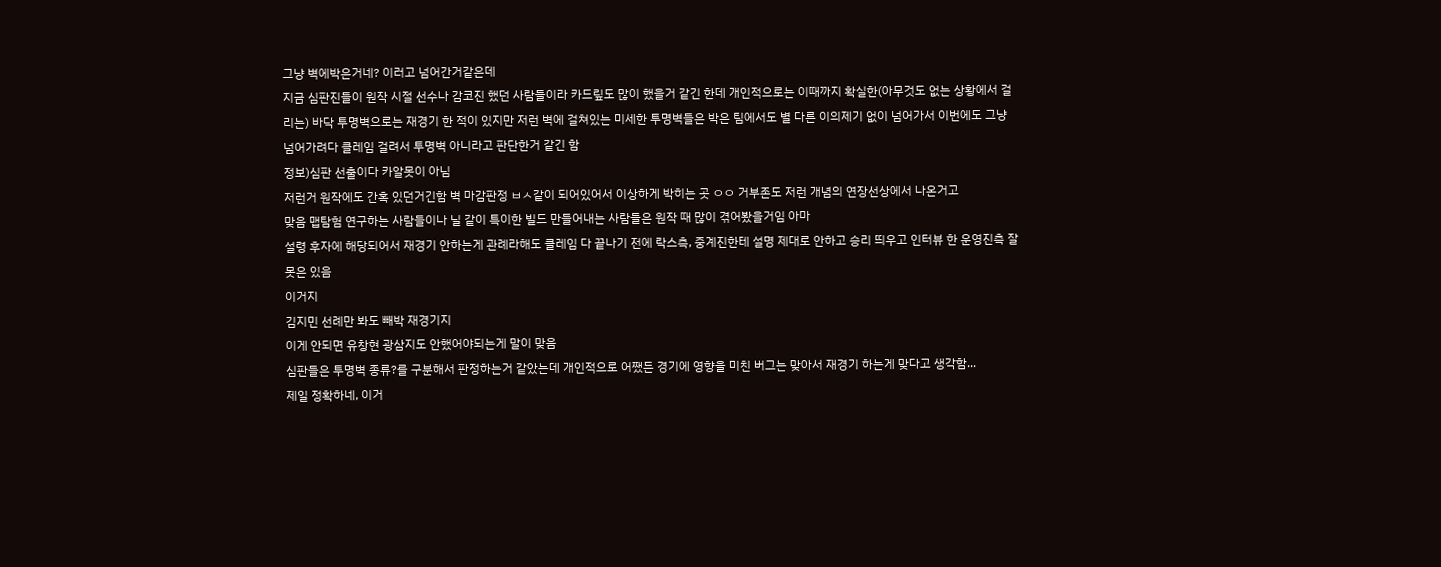그냥 벽에박은거네? 이러고 넘어간거같은데
지금 심판진들이 원작 시절 선수나 감코진 했던 사람들이라 카드맆도 많이 했을거 같긴 한데 개인적으로는 이때까지 확실한(아무것도 없는 상황에서 걸리는) 바닥 투명벽으로는 재경기 한 적이 있지만 저런 벽에 걸쳐있는 미세한 투명벽들은 박은 팀에서도 별 다른 이의제기 없이 넘어가서 이번에도 그냥 넘어가려다 클레임 걸려서 투명벽 아니라고 판단한거 같긴 함
정보)심판 선출이다 카알못이 아님
저런거 원작에도 간혹 있던거긴함 벽 마감판정 ㅂㅅ같이 되어있어서 이상하게 박히는 곳 ㅇㅇ 거부존도 저런 개념의 연장선상에서 나온거고
맞음 맵탐험 연구하는 사람들이나 닐 같이 특이한 빌드 만들어내는 사람들은 원작 때 많이 겪어봤을거임 아마
설령 후자에 해당되어서 재경기 안하는게 관례라해도 클레임 다 끝나기 전에 락스측, 중계진한테 설명 제대로 안하고 승리 띄우고 인터뷰 한 운영진측 잘못은 있음
이거지
김지민 선례만 봐도 빼박 재경기지
이게 안되면 유창현 광삼지도 안했어야되는게 말이 맞음
심판들은 투명벽 종류?를 구분해서 판정하는거 같았는데 개인적으로 어쨌든 경기에 영향을 미친 버그는 맞아서 재경기 하는게 맞다고 생각함...
제일 정확하네, 이거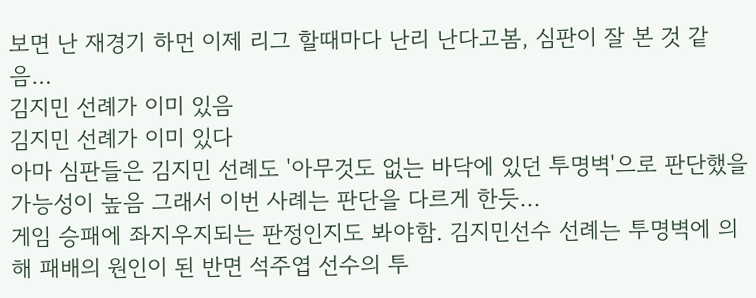보면 난 재경기 하먼 이제 리그 할때마다 난리 난다고봄, 심판이 잘 본 것 같음…
김지민 선례가 이미 있음
김지민 선례가 이미 있다
아마 심판들은 김지민 선례도 '아무것도 없는 바닥에 있던 투명벽'으로 판단했을 가능성이 높음 그래서 이번 사례는 판단을 다르게 한듯...
게임 승패에 좌지우지되는 판정인지도 봐야함. 김지민선수 선례는 투명벽에 의해 패배의 원인이 된 반면 석주엽 선수의 투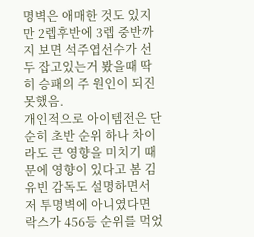명벽은 애매한 것도 있지만 2렙후반에 3렙 중반까지 보면 석주엽선수가 선두 잡고있는거 봤을때 딱히 승패의 주 원인이 되진 못했음.
개인적으로 아이템전은 단순히 초반 순위 하나 차이라도 큰 영향을 미치기 때문에 영향이 있다고 봄 김유빈 감독도 설명하면서 저 투명벽에 아니였다면 락스가 456등 순위를 먹었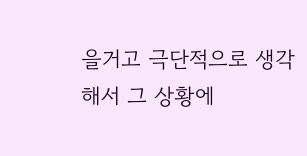을거고 극단적으로 생각해서 그 상황에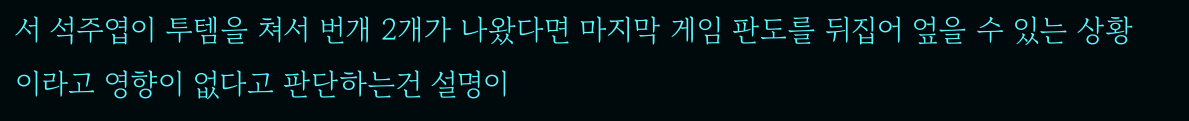서 석주엽이 투템을 쳐서 번개 2개가 나왔다면 마지막 게임 판도를 뒤집어 엎을 수 있는 상황이라고 영향이 없다고 판단하는건 설명이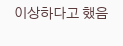이상하다고 했음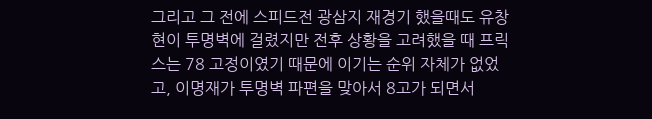그리고 그 전에 스피드전 광삼지 재경기 했을때도 유창현이 투명벽에 걸렸지만 전후 상황을 고려했을 때 프릭스는 78 고정이였기 때문에 이기는 순위 자체가 없었고, 이명재가 투명벽 파편을 맞아서 8고가 되면서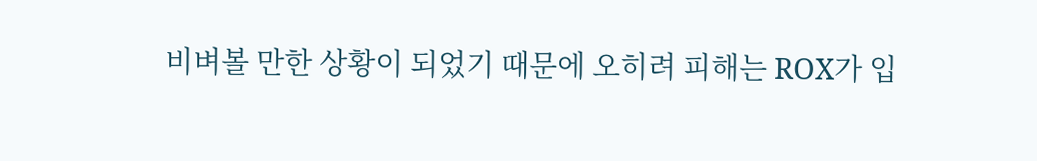비벼볼 만한 상황이 되었기 때문에 오히려 피해는 ROX가 입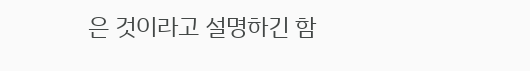은 것이라고 설명하긴 함